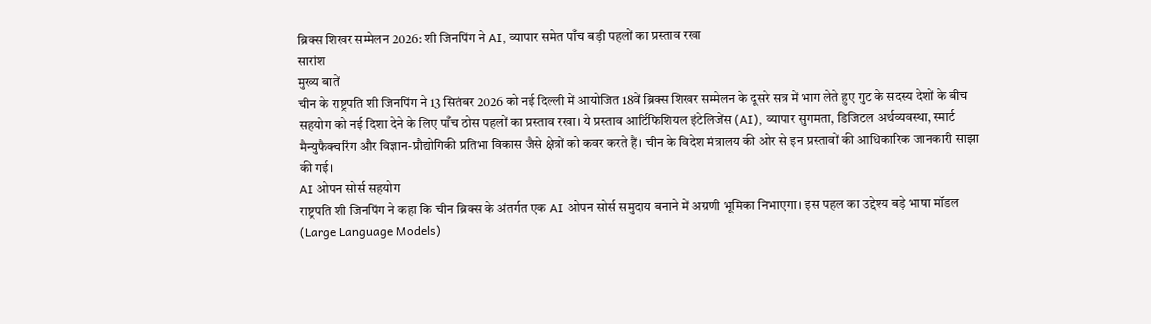ब्रिक्स शिखर सम्मेलन 2026: शी जिनपिंग ने AI, व्यापार समेत पाँच बड़ी पहलों का प्रस्ताव रखा
सारांश
मुख्य बातें
चीन के राष्ट्रपति शी जिनपिंग ने 13 सितंबर 2026 को नई दिल्ली में आयोजित 18वें ब्रिक्स शिखर सम्मेलन के दूसरे सत्र में भाग लेते हुए गुट के सदस्य देशों के बीच सहयोग को नई दिशा देने के लिए पाँच ठोस पहलों का प्रस्ताव रखा। ये प्रस्ताव आर्टिफिशियल इंटेलिजेंस (AI), व्यापार सुगमता, डिजिटल अर्थव्यवस्था, स्मार्ट मैन्युफैक्चरिंग और विज्ञान-प्रौद्योगिकी प्रतिभा विकास जैसे क्षेत्रों को कवर करते हैं। चीन के विदेश मंत्रालय की ओर से इन प्रस्तावों की आधिकारिक जानकारी साझा की गई।
AI ओपन सोर्स सहयोग
राष्ट्रपति शी जिनपिंग ने कहा कि चीन ब्रिक्स के अंतर्गत एक AI ओपन सोर्स समुदाय बनाने में अग्रणी भूमिका निभाएगा। इस पहल का उद्देश्य बड़े भाषा मॉडल (Large Language Models)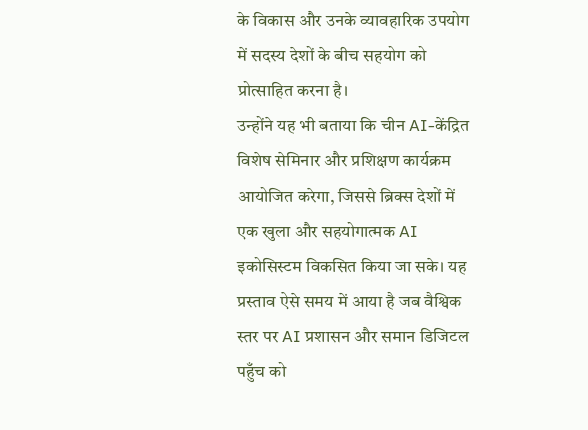के विकास और उनके व्यावहारिक उपयोग में सदस्य देशों के बीच सहयोग को प्रोत्साहित करना है।
उन्होंने यह भी बताया कि चीन AI-केंद्रित विशेष सेमिनार और प्रशिक्षण कार्यक्रम आयोजित करेगा, जिससे ब्रिक्स देशों में एक खुला और सहयोगात्मक AI इकोसिस्टम विकसित किया जा सके। यह प्रस्ताव ऐसे समय में आया है जब वैश्विक स्तर पर AI प्रशासन और समान डिजिटल पहुँच को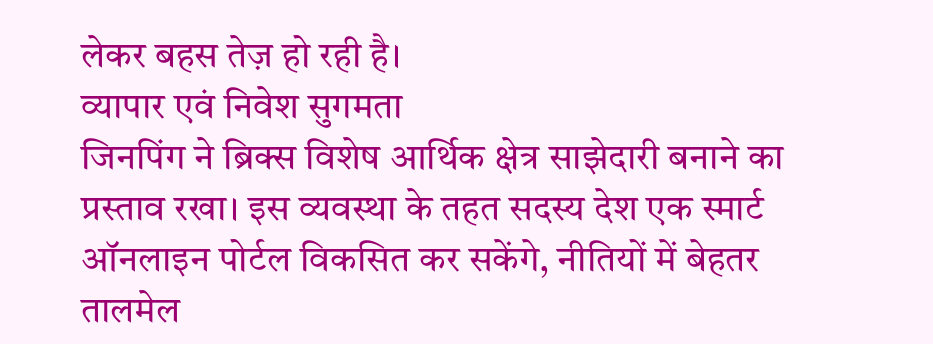लेकर बहस तेज़ हो रही है।
व्यापार एवं निवेश सुगमता
जिनपिंग ने ब्रिक्स विशेष आर्थिक क्षेत्र साझेदारी बनाने का प्रस्ताव रखा। इस व्यवस्था के तहत सदस्य देश एक स्मार्ट ऑनलाइन पोर्टल विकसित कर सकेंगे, नीतियों में बेहतर तालमेल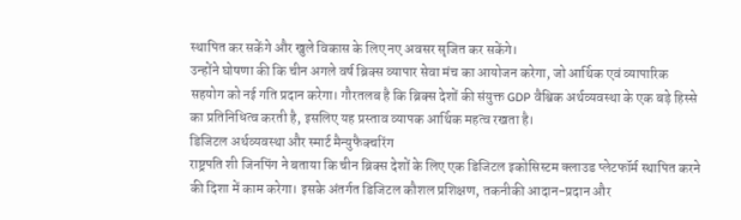स्थापित कर सकेंगे और खुले विकास के लिए नए अवसर सृजित कर सकेंगे।
उन्होंने घोषणा की कि चीन अगले वर्ष ब्रिक्स व्यापार सेवा मंच का आयोजन करेगा, जो आर्थिक एवं व्यापारिक सहयोग को नई गति प्रदान करेगा। गौरतलब है कि ब्रिक्स देशों की संयुक्त GDP वैश्विक अर्थव्यवस्था के एक बड़े हिस्से का प्रतिनिधित्व करती है, इसलिए यह प्रस्ताव व्यापक आर्थिक महत्व रखता है।
डिजिटल अर्थव्यवस्था और स्मार्ट मैन्युफैक्चरिंग
राष्ट्रपति शी जिनपिंग ने बताया कि चीन ब्रिक्स देशों के लिए एक डिजिटल इकोसिस्टम क्लाउड प्लेटफॉर्म स्थापित करने की दिशा में काम करेगा। इसके अंतर्गत डिजिटल कौशल प्रशिक्षण, तकनीकी आदान-प्रदान और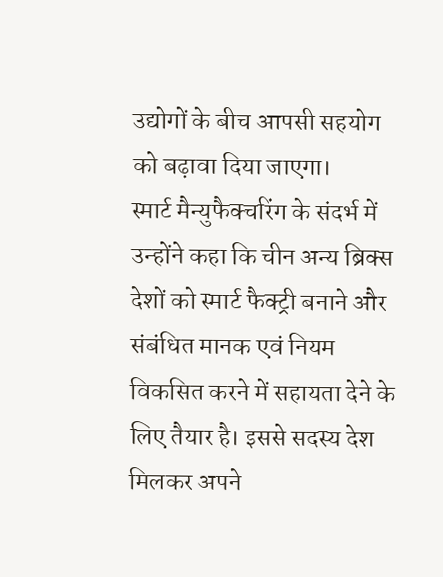उद्योगों के बीच आपसी सहयोग को बढ़ावा दिया जाएगा।
स्मार्ट मैन्युफैक्चरिंग के संदर्भ में उन्होंने कहा कि चीन अन्य ब्रिक्स देशों को स्मार्ट फैक्ट्री बनाने और संबंधित मानक एवं नियम विकसित करने में सहायता देने के लिए तैयार है। इससे सदस्य देश मिलकर अपने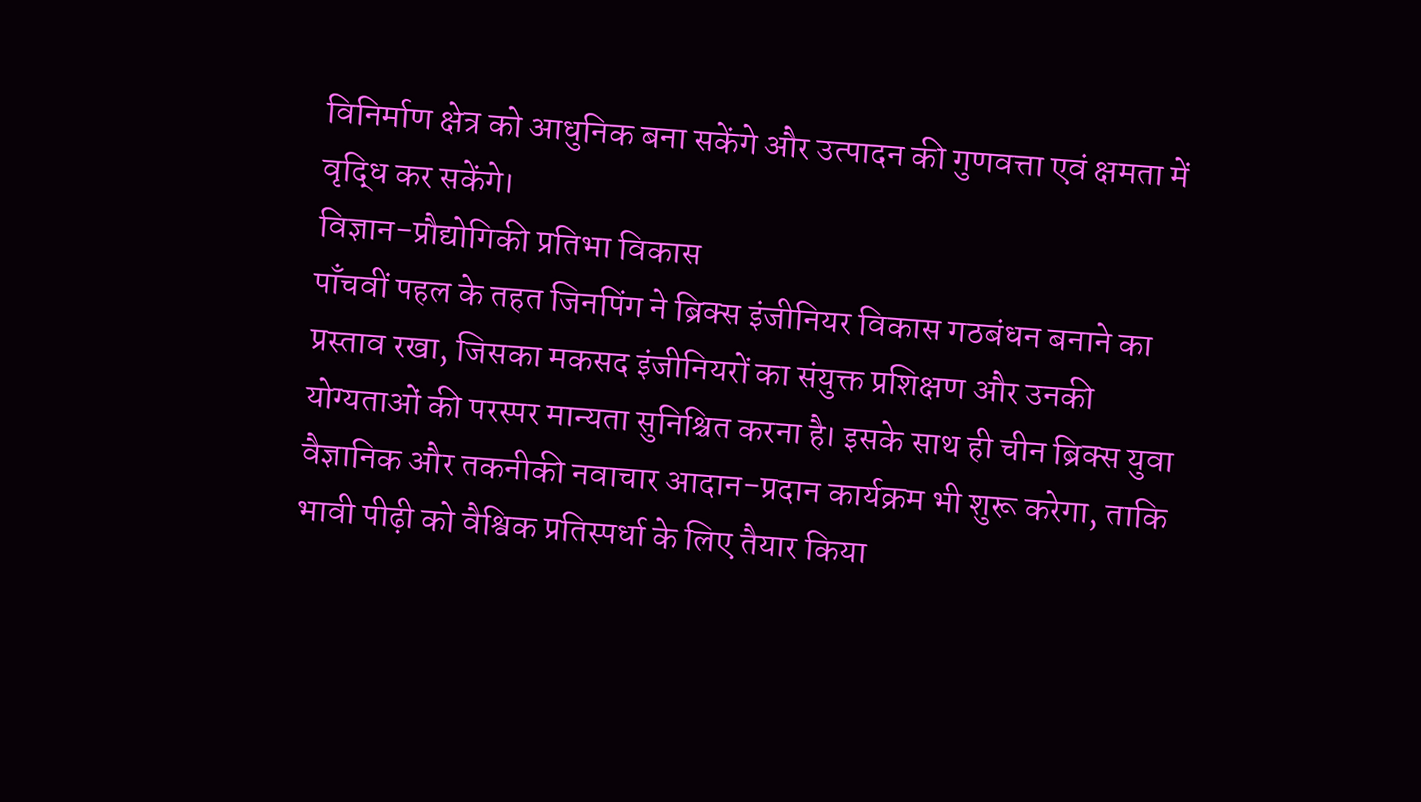विनिर्माण क्षेत्र को आधुनिक बना सकेंगे और उत्पादन की गुणवत्ता एवं क्षमता में वृद्धि कर सकेंगे।
विज्ञान-प्रौद्योगिकी प्रतिभा विकास
पाँचवीं पहल के तहत जिनपिंग ने ब्रिक्स इंजीनियर विकास गठबंधन बनाने का प्रस्ताव रखा, जिसका मकसद इंजीनियरों का संयुक्त प्रशिक्षण और उनकी योग्यताओं की परस्पर मान्यता सुनिश्चित करना है। इसके साथ ही चीन ब्रिक्स युवा वैज्ञानिक और तकनीकी नवाचार आदान-प्रदान कार्यक्रम भी शुरू करेगा, ताकि भावी पीढ़ी को वैश्विक प्रतिस्पर्धा के लिए तैयार किया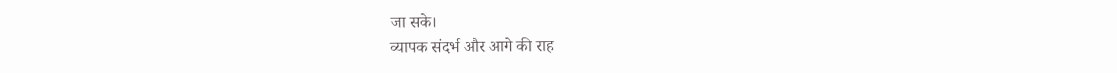जा सके।
व्यापक संदर्भ और आगे की राह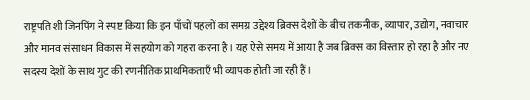राष्ट्रपति शी जिनपिंग ने स्पष्ट किया कि इन पाँचों पहलों का समग्र उद्देश्य ब्रिक्स देशों के बीच तकनीक, व्यापार, उद्योग, नवाचार और मानव संसाधन विकास में सहयोग को गहरा करना है। यह ऐसे समय में आया है जब ब्रिक्स का विस्तार हो रहा है और नए सदस्य देशों के साथ गुट की रणनीतिक प्राथमिकताएँ भी व्यापक होती जा रही हैं।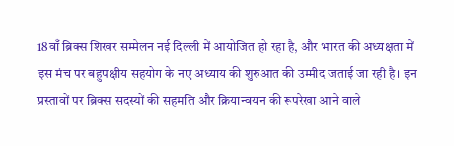18वाँ ब्रिक्स शिखर सम्मेलन नई दिल्ली में आयोजित हो रहा है, और भारत की अध्यक्षता में इस मंच पर बहुपक्षीय सहयोग के नए अध्याय की शुरुआत की उम्मीद जताई जा रही है। इन प्रस्तावों पर ब्रिक्स सदस्यों की सहमति और क्रियान्वयन की रूपरेखा आने वाले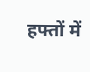हफ्तों में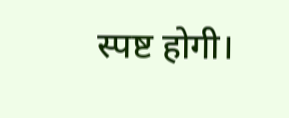स्पष्ट होगी।